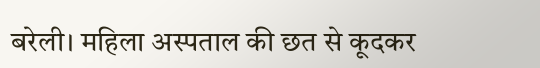बरेली। महिला अस्पताल की छत से कूदकर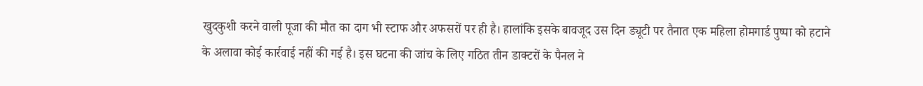खुदकुशी करने वाली पूजा की मौत का दाग भी स्टाफ और अफसरों पर ही है। हालांकि इसके बावजूद उस दिन ड्यूटी पर तैनात एक महिला होमगार्ड पुष्पा को हटाने के अलावा कोई कार्रवाई नहीं की गई है। इस घटना की जांच के लिए गठित तीन डाक्टरों के पैनल ने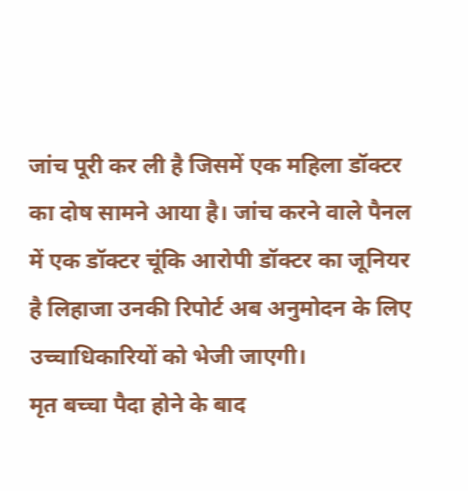जांच पूरी कर ली है जिसमें एक महिला डॉक्टर का दोष सामने आया है। जांच करने वाले पैनल में एक डॉक्टर चूंकि आरोपी डॉक्टर का जूनियर है लिहाजा उनकी रिपोर्ट अब अनुमोदन के लिए उच्चाधिकारियों को भेजी जाएगी।
मृत बच्चा पैदा होने के बाद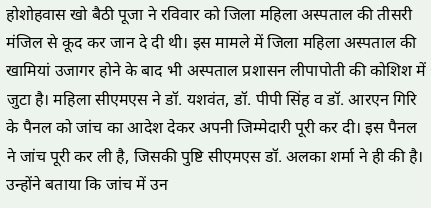होशोहवास खो बैठी पूजा ने रविवार को जिला महिला अस्पताल की तीसरी मंजिल से कूद कर जान दे दी थी। इस मामले में जिला महिला अस्पताल की खामियां उजागर होने के बाद भी अस्पताल प्रशासन लीपापोती की कोशिश में जुटा है। महिला सीएमएस ने डॉ. यशवंत, डॉ. पीपी सिंह व डॉ. आरएन गिरि के पैनल को जांच का आदेश देकर अपनी जिम्मेदारी पूरी कर दी। इस पैनल ने जांच पूरी कर ली है, जिसकी पुष्टि सीएमएस डॉ. अलका शर्मा ने ही की है। उन्होंने बताया कि जांच में उन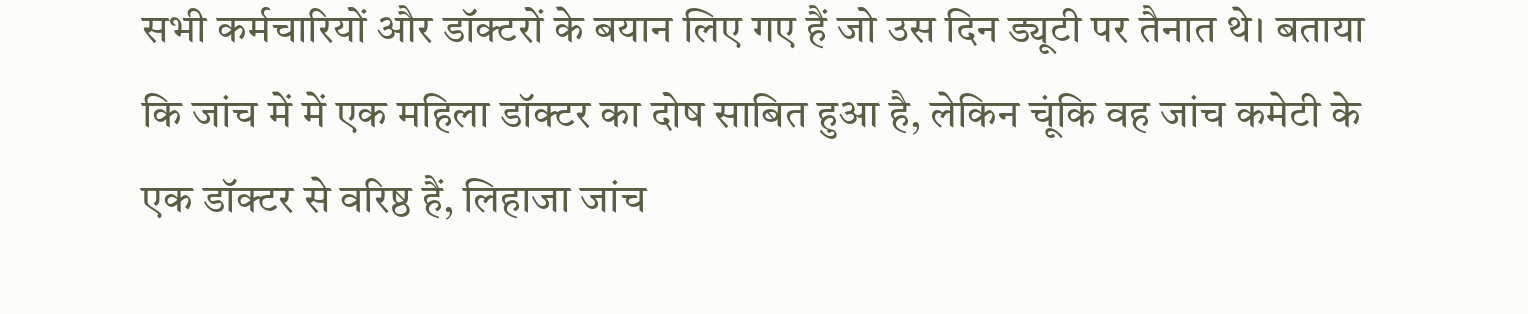सभी कर्मचारियों और डॉक्टरों के बयान लिए गए हैं जो उस दिन ड्यूटी पर तैनात थे। बताया कि जांच में में एक महिला डॉक्टर का दोष साबित हुआ है, लेकिन चूंकि वह जांच कमेटी के एक डॉक्टर से वरिष्ठ हैं, लिहाजा जांच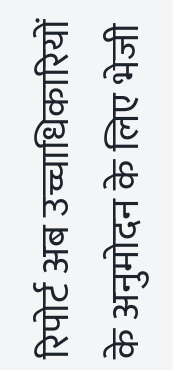रिपोर्ट अब उच्चाधिकारियों के अनुमोदन के लिए भेजी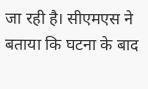जा रही है। सीएमएस ने बताया कि घटना के बाद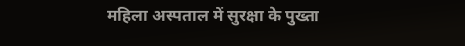महिला अस्पताल में सुरक्षा के पुख्ता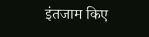इंतजाम किए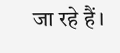जा रहे हैं।